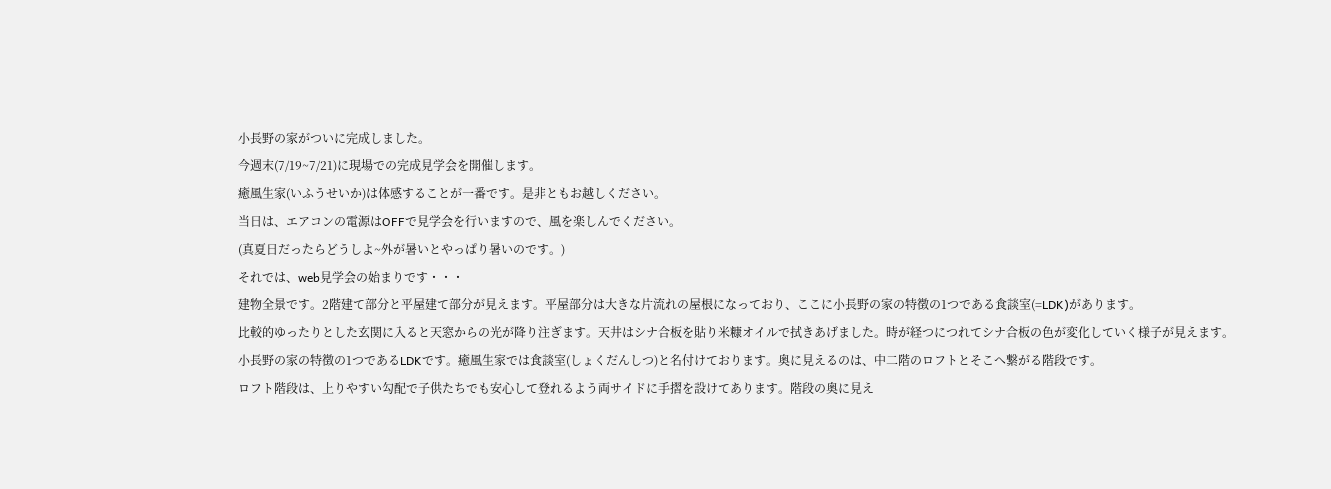小長野の家がついに完成しました。
今週末(7/19~7/21)に現場での完成見学会を開催します。
癒風生家(いふうせいか)は体感することが一番です。是非ともお越しください。
当日は、エアコンの電源はOFFで見学会を行いますので、風を楽しんでください。
(真夏日だったらどうしよ~外が暑いとやっぱり暑いのです。)
それでは、web見学会の始まりです・・・
建物全景です。2階建て部分と平屋建て部分が見えます。平屋部分は大きな片流れの屋根になっており、ここに小長野の家の特徴の1つである食談室(=LDK)があります。
比較的ゆったりとした玄関に入ると天窓からの光が降り注ぎます。天井はシナ合板を貼り米糠オイルで拭きあげました。時が経つにつれてシナ合板の色が変化していく様子が見えます。
小長野の家の特徴の1つであるLDKです。癒風生家では食談室(しょくだんしつ)と名付けております。奥に見えるのは、中二階のロフトとそこへ繋がる階段です。
ロフト階段は、上りやすい勾配で子供たちでも安心して登れるよう両サイドに手摺を設けてあります。階段の奥に見え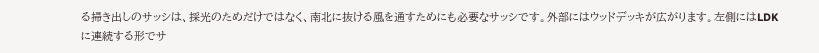る掃き出しのサッシは、採光のためだけではなく、南北に抜ける風を通すためにも必要なサッシです。外部にはウッドデッキが広がります。左側にはLDKに連続する形でサ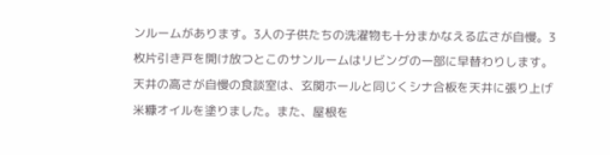ンルームがあります。3人の子供たちの洗濯物も十分まかなえる広さが自慢。3枚片引き戸を開け放つとこのサンルームはリビングの一部に早替わりします。
天井の高さが自慢の食談室は、玄関ホールと同じくシナ合板を天井に張り上げ米糠オイルを塗りました。また、屋根を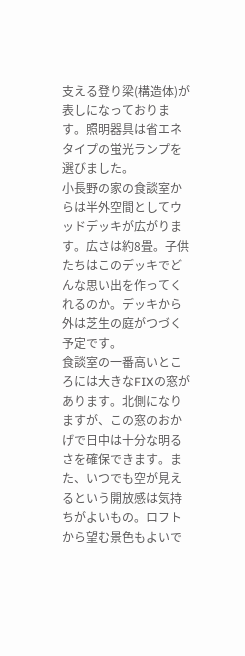支える登り梁(構造体)が表しになっております。照明器具は省エネタイプの蛍光ランプを選びました。
小長野の家の食談室からは半外空間としてウッドデッキが広がります。広さは約8畳。子供たちはこのデッキでどんな思い出を作ってくれるのか。デッキから外は芝生の庭がつづく予定です。
食談室の一番高いところには大きなFIXの窓があります。北側になりますが、この窓のおかげで日中は十分な明るさを確保できます。また、いつでも空が見えるという開放感は気持ちがよいもの。ロフトから望む景色もよいで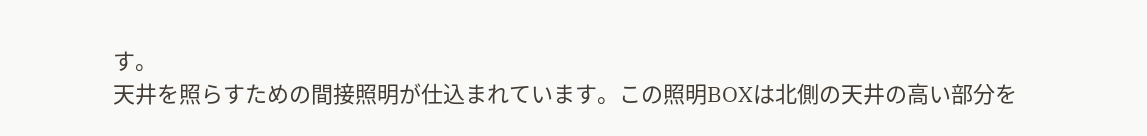す。
天井を照らすための間接照明が仕込まれています。この照明BOXは北側の天井の高い部分を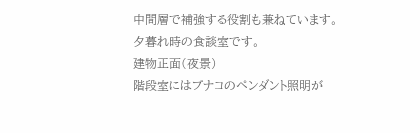中間層で補強する役割も兼ねています。
夕暮れ時の食談室です。
建物正面(夜景)
階段室にはブナコのペンダント照明が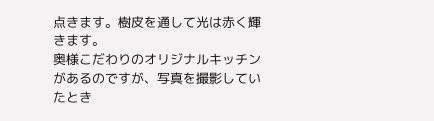点きます。樹皮を通して光は赤く輝きます。
奥様こだわりのオリジナルキッチンがあるのですが、写真を撮影していたとき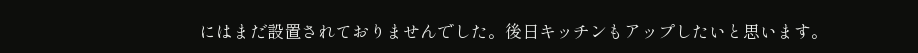にはまだ設置されておりませんでした。後日キッチンもアップしたいと思います。